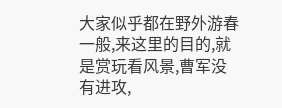大家似乎都在野外游春一般,来这里的目的,就是赏玩看风景,曹军没有进攻,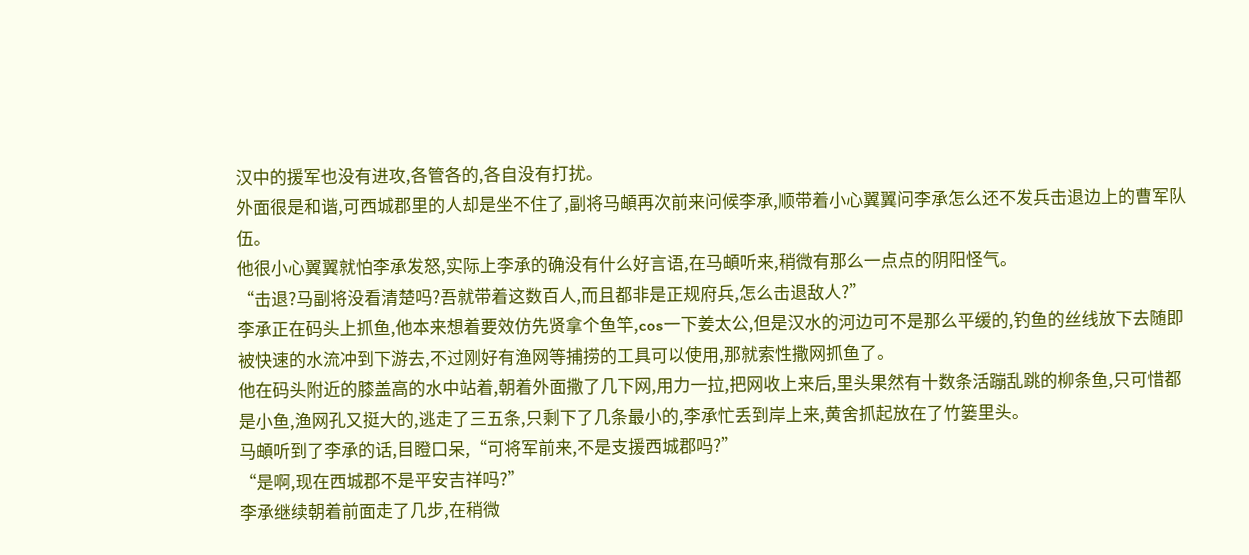汉中的援军也没有进攻,各管各的,各自没有打扰。
外面很是和谐,可西城郡里的人却是坐不住了,副将马頔再次前来问候李承,顺带着小心翼翼问李承怎么还不发兵击退边上的曹军队伍。
他很小心翼翼就怕李承发怒,实际上李承的确没有什么好言语,在马頔听来,稍微有那么一点点的阴阳怪气。
“击退?马副将没看清楚吗?吾就带着这数百人,而且都非是正规府兵,怎么击退敌人?”
李承正在码头上抓鱼,他本来想着要效仿先贤拿个鱼竿,cos一下姜太公,但是汉水的河边可不是那么平缓的,钓鱼的丝线放下去随即被快速的水流冲到下游去,不过刚好有渔网等捕捞的工具可以使用,那就索性撒网抓鱼了。
他在码头附近的膝盖高的水中站着,朝着外面撒了几下网,用力一拉,把网收上来后,里头果然有十数条活蹦乱跳的柳条鱼,只可惜都是小鱼,渔网孔又挺大的,逃走了三五条,只剩下了几条最小的,李承忙丢到岸上来,黄舍抓起放在了竹篓里头。
马頔听到了李承的话,目瞪口呆,“可将军前来,不是支援西城郡吗?”
“是啊,现在西城郡不是平安吉祥吗?”
李承继续朝着前面走了几步,在稍微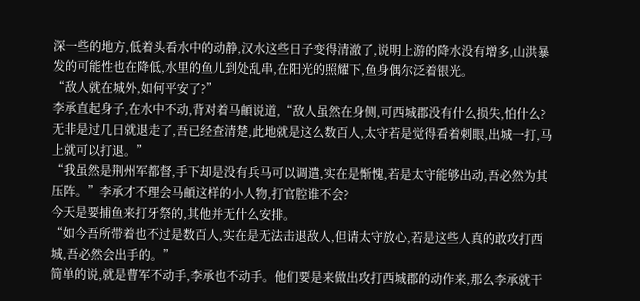深一些的地方,低着头看水中的动静,汉水这些日子变得清澈了,说明上游的降水没有增多,山洪暴发的可能性也在降低,水里的鱼儿到处乱串,在阳光的照耀下,鱼身偶尔泛着银光。
“敌人就在城外,如何平安了?”
李承直起身子,在水中不动,背对着马頔说道,“敌人虽然在身侧,可西城郡没有什么损失,怕什么?无非是过几日就退走了,吾已经查清楚,此地就是这么数百人,太守若是觉得看着刺眼,出城一打,马上就可以打退。”
“我虽然是荆州军都督,手下却是没有兵马可以调遣,实在是惭愧,若是太守能够出动,吾必然为其压阵。”李承才不理会马頔这样的小人物,打官腔谁不会?
今天是要捕鱼来打牙祭的,其他并无什么安排。
“如今吾所带着也不过是数百人,实在是无法击退敌人,但请太守放心,若是这些人真的敢攻打西城,吾必然会出手的。”
简单的说,就是曹军不动手,李承也不动手。他们要是来做出攻打西城郡的动作来,那么李承就干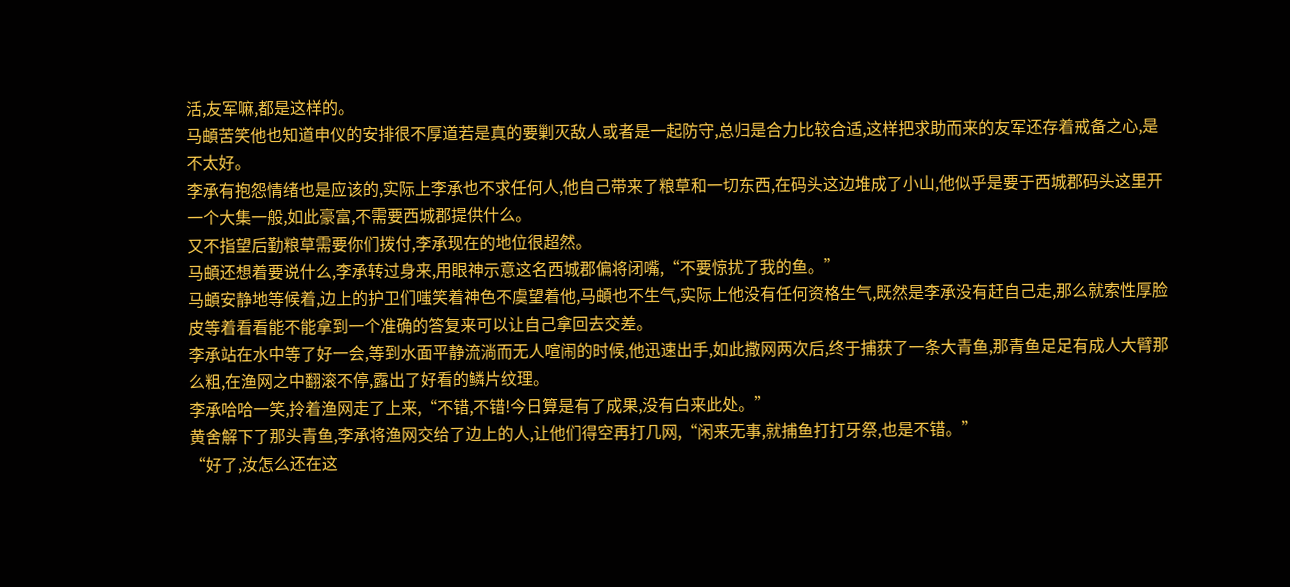活,友军嘛,都是这样的。
马頔苦笑他也知道申仪的安排很不厚道若是真的要剿灭敌人或者是一起防守,总归是合力比较合适,这样把求助而来的友军还存着戒备之心,是不太好。
李承有抱怨情绪也是应该的,实际上李承也不求任何人,他自己带来了粮草和一切东西,在码头这边堆成了小山,他似乎是要于西城郡码头这里开一个大集一般,如此豪富,不需要西城郡提供什么。
又不指望后勤粮草需要你们拨付,李承现在的地位很超然。
马頔还想着要说什么,李承转过身来,用眼神示意这名西城郡偏将闭嘴,“不要惊扰了我的鱼。”
马頔安静地等候着,边上的护卫们嗤笑着神色不虞望着他,马頔也不生气,实际上他没有任何资格生气,既然是李承没有赶自己走,那么就索性厚脸皮等着看看能不能拿到一个准确的答复来可以让自己拿回去交差。
李承站在水中等了好一会,等到水面平静流淌而无人喧闹的时候,他迅速出手,如此撒网两次后,终于捕获了一条大青鱼,那青鱼足足有成人大臂那么粗,在渔网之中翻滚不停,露出了好看的鳞片纹理。
李承哈哈一笑,拎着渔网走了上来,“不错,不错!今日算是有了成果,没有白来此处。”
黄舍解下了那头青鱼,李承将渔网交给了边上的人,让他们得空再打几网,“闲来无事,就捕鱼打打牙祭,也是不错。”
“好了,汝怎么还在这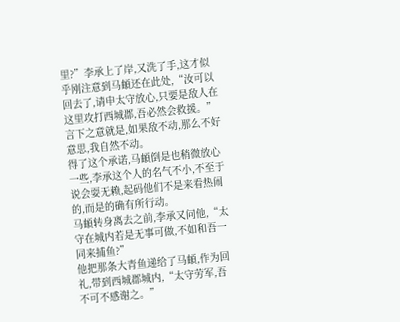里?”李承上了岸,又洗了手,这才似乎刚注意到马頔还在此处,“汝可以回去了,请申太守放心,只要是敌人在这里攻打西城郡,吾必然会救援。”
言下之意就是,如果敌不动,那么不好意思,我自然不动。
得了这个承诺,马頔倒是也稍微放心一些,李承这个人的名气不小,不至于说会耍无赖,起码他们不是来看热闹的,而是的确有所行动。
马頔转身离去之前,李承又问他,“太守在城内若是无事可做,不如和吾一同来捕鱼?”
他把那条大青鱼递给了马頔,作为回礼,带到西城郡城内,“太守劳军,吾不可不感谢之。”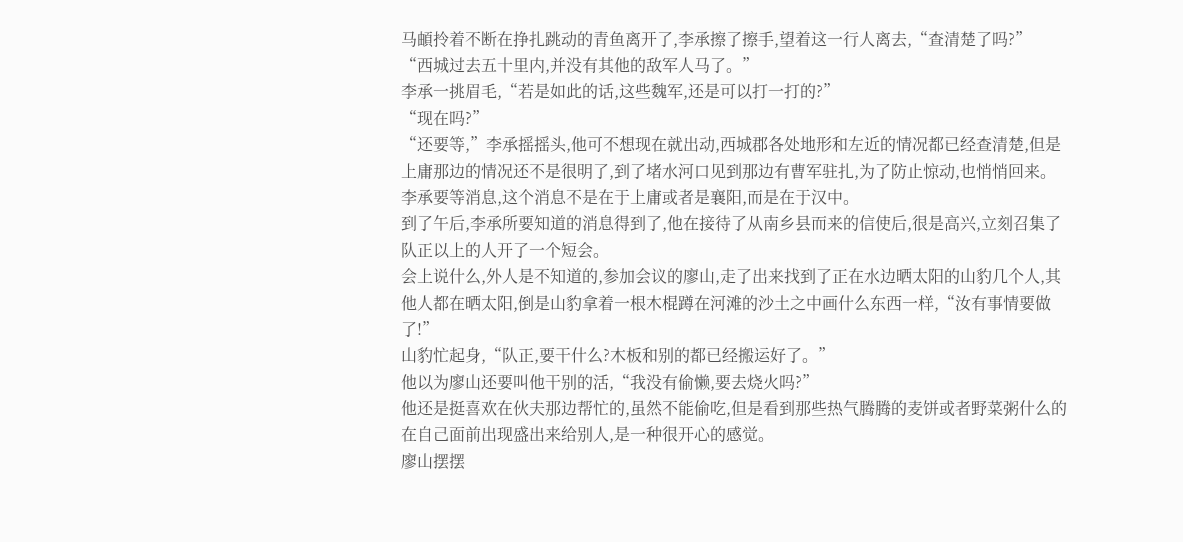马頔拎着不断在挣扎跳动的青鱼离开了,李承擦了擦手,望着这一行人离去,“查清楚了吗?”
“西城过去五十里内,并没有其他的敌军人马了。”
李承一挑眉毛,“若是如此的话,这些魏军,还是可以打一打的?”
“现在吗?”
“还要等,”李承摇摇头,他可不想现在就出动,西城郡各处地形和左近的情况都已经查清楚,但是上庸那边的情况还不是很明了,到了堵水河口见到那边有曹军驻扎,为了防止惊动,也悄悄回来。
李承要等消息,这个消息不是在于上庸或者是襄阳,而是在于汉中。
到了午后,李承所要知道的消息得到了,他在接待了从南乡县而来的信使后,很是高兴,立刻召集了队正以上的人开了一个短会。
会上说什么,外人是不知道的,参加会议的廖山,走了出来找到了正在水边晒太阳的山豹几个人,其他人都在晒太阳,倒是山豹拿着一根木棍蹲在河滩的沙土之中画什么东西一样,“汝有事情要做了!”
山豹忙起身,“队正,要干什么?木板和别的都已经搬运好了。”
他以为廖山还要叫他干别的活,“我没有偷懒,要去烧火吗?”
他还是挺喜欢在伙夫那边帮忙的,虽然不能偷吃,但是看到那些热气腾腾的麦饼或者野菜粥什么的在自己面前出现盛出来给别人,是一种很开心的感觉。
廖山摆摆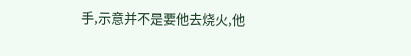手,示意并不是要他去烧火,他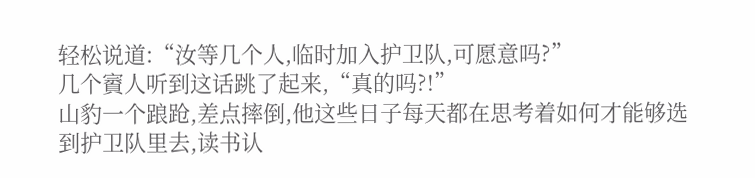轻松说道:“汝等几个人,临时加入护卫队,可愿意吗?”
几个賨人听到这话跳了起来,“真的吗?!”
山豹一个踉跄,差点摔倒,他这些日子每天都在思考着如何才能够选到护卫队里去,读书认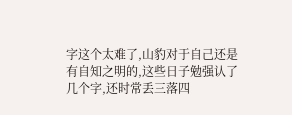字这个太难了,山豹对于自己还是有自知之明的,这些日子勉强认了几个字,还时常丢三落四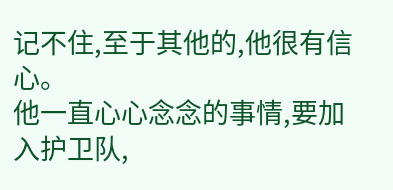记不住,至于其他的,他很有信心。
他一直心心念念的事情,要加入护卫队,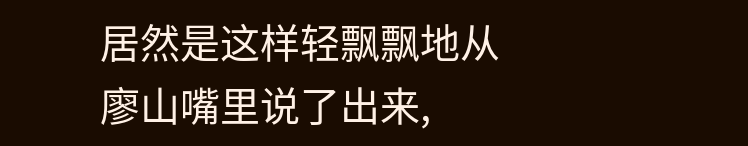居然是这样轻飘飘地从廖山嘴里说了出来,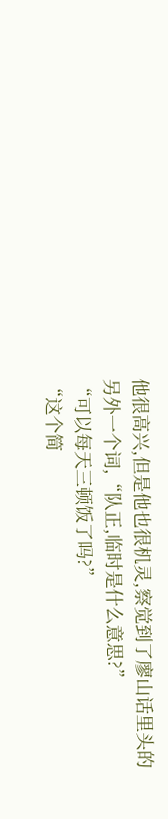他很高兴,但是他也很机灵,察觉到了廖山话里头的另外一个词,“队正,临时是什么意思?”
“可以每天三顿饭了吗?”
“这个简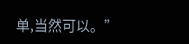单,当然可以。”